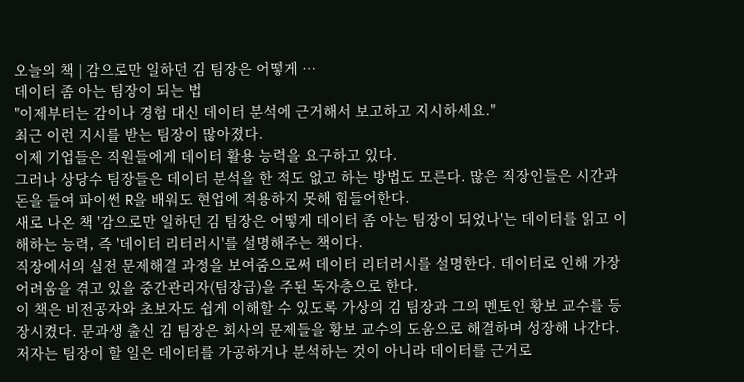오늘의 책 | 감으로만 일하던 김 팀장은 어떻게 …
데이터 좀 아는 팀장이 되는 법
"이제부터는 감이나 경험 대신 데이터 분석에 근거해서 보고하고 지시하세요."
최근 이런 지시를 받는 팀장이 많아졌다.
이제 기업들은 직원들에게 데이터 활용 능력을 요구하고 있다.
그러나 상당수 팀장들은 데이터 분석을 한 적도 없고 하는 방법도 모른다. 많은 직장인들은 시간과 돈을 들여 파이썬 R을 배워도 현업에 적용하지 못해 힘들어한다.
새로 나온 책 '감으로만 일하던 김 팀장은 어떻게 데이터 좀 아는 팀장이 되었나'는 데이터를 읽고 이해하는 능력, 즉 '데이터 리터러시'를 설명해주는 책이다.
직장에서의 실전 문제해결 과정을 보여줌으로써 데이터 리터러시를 설명한다. 데이터로 인해 가장 어려움을 겪고 있을 중간관리자(팀장급)을 주된 독자층으로 한다.
이 책은 비전공자와 초보자도 쉽게 이해할 수 있도록 가상의 김 팀장과 그의 멘토인 황보 교수를 등장시켰다. 문과생 출신 김 팀장은 회사의 문제들을 황보 교수의 도움으로 해결하며 성장해 나간다.
저자는 팀장이 할 일은 데이터를 가공하거나 분석하는 것이 아니라 데이터를 근거로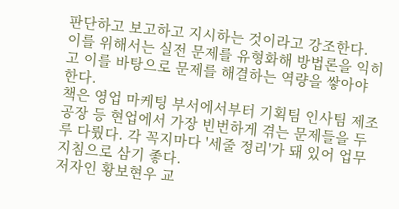판단하고 보고하고 지시하는 것이라고 강조한다.
이를 위해서는 실전 문제를 유형화해 방법론을 익히고 이를 바탕으로 문제를 해결하는 역량을 쌓아야 한다.
책은 영업 마케팅 부서에서부터 기획팀 인사팀 제조공장 등 현업에서 가장 빈번하게 겪는 문제들을 두루 다뤘다. 각 꼭지마다 '세줄 정리'가 돼 있어 업무 지침으로 삼기 좋다.
저자인 황보현우 교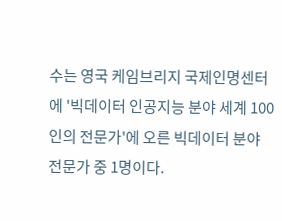수는 영국 케임브리지 국제인명센터에 '빅데이터 인공지능 분야 세계 100인의 전문가'에 오른 빅데이터 분야 전문가 중 1명이다.